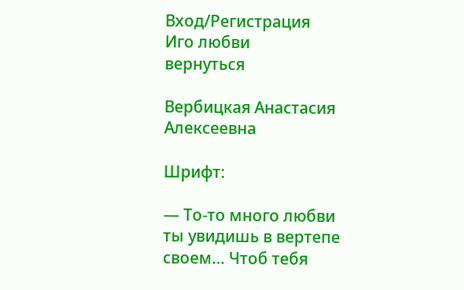Вход/Регистрация
Иго любви
вернуться

Вербицкая Анастасия Алексеевна

Шрифт:

— То-то много любви ты увидишь в вертепе своем… Чтоб тебя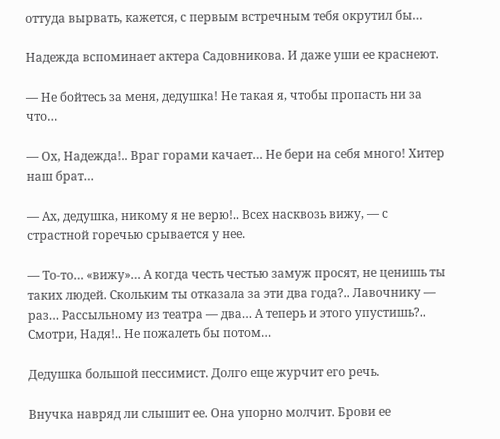оттуда вырвать, кажется, с первым встречным тебя окрутил бы…

Надежда вспоминает актера Садовникова. И даже уши ее краснеют.

— Не бойтесь за меня, дедушка! Не такая я, чтобы пропасть ни за что…

— Ох, Надежда!.. Враг горами качает… Не бери на себя много! Хитер наш брат…

— Ах, дедушка, никому я не верю!.. Всех насквозь вижу, — с страстной горечью срывается у нее.

— То-то… «вижу»… А когда честь честью замуж просят, не ценишь ты таких людей. Скольким ты отказала за эти два года?.. Лавочнику — раз… Рассыльному из театра — два… А теперь и этого упустишь?.. Смотри, Надя!.. Не пожалеть бы потом…

Дедушка большой пессимист. Долго еще журчит его речь.

Внучка навряд ли слышит ее. Она упорно молчит. Брови ее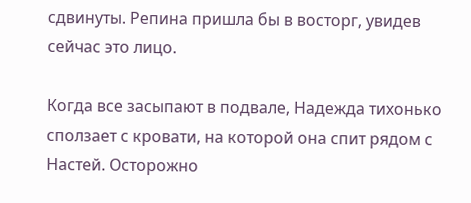сдвинуты. Репина пришла бы в восторг, увидев сейчас это лицо.

Когда все засыпают в подвале, Надежда тихонько сползает с кровати, на которой она спит рядом с Настей. Осторожно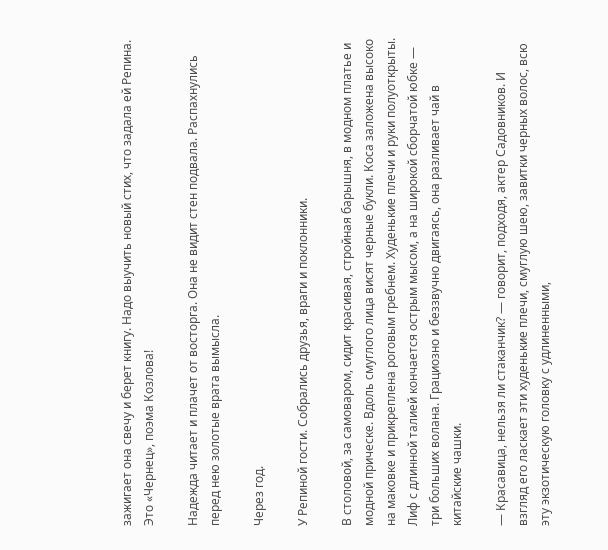зажигает она свечу и берет книгу. Надо выучить новый стих, что задала ей Репина. Это «Чернец», поэма Козлова!

Надежда читает и плачет от восторга. Она не видит стен подвала. Распахнулись перед нею золотые врата вымысла.

Через год.

У Репиной гости. Собрались друзья, враги и поклонники.

В столовой, за самоваром, сидит красивая, стройная барышня, в модном платье и модной прическе. Вдоль смуглого лица висят черные букли. Коса заложена высоко на маковке и прикреплена роговым гребнем. Худенькие плечи и руки полуоткрыты. Лиф с длинной талией кончается острым мысом, а на широкой сборчатой юбке — три больших волана. Грациозно и беззвучно двигаясь, она разливает чай в китайские чашки.

— Красавица, нельзя ли стаканчик? — говорит, подходя, актер Садовников. И взгляд его ласкает эти худенькие плечи, смуглую шею, завитки черных волос, всю эту экзотическую головку с удлиненными,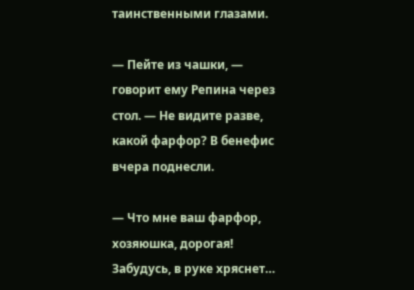таинственными глазами.

— Пейте из чашки, — говорит ему Репина через стол. — Не видите разве, какой фарфор? В бенефис вчера поднесли.

— Что мне ваш фарфор, хозяюшка, дорогая! Забудусь, в руке хряснет…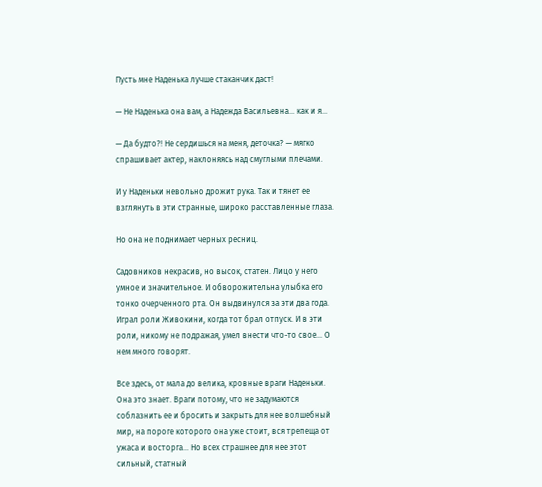Пусть мне Наденька лучше стаканчик даст!

— Не Наденька она вам, а Надежда Васильевна… как и я…

— Да будто?! Не сердишься на меня, деточка? — мягко спрашивает актер, наклоняясь над смуглыми плечами.

И у Наденьки невольно дрожит рука. Так и тянет ее взглянуть в эти странные, широко расставленные глаза.

Но она не поднимает черных ресниц.

Садовников некрасив, но высок, статен. Лицо у него умное и значительное. И обворожительна улыбка его тонко очерченного рта. Он выдвинулся за эти два года. Играл роли Живокини, когда тот брал отпуск. И в эти роли, никому не подражая, умел внести что-то свое… О нем много говорят.

Все здесь, от мала до велика, кровные враги Наденьки. Она это знает. Враги потому, что не задумаются соблазнить ее и бросить и закрыть для нее волшебный мир, на пороге которого она уже стоит, вся трепеща от ужаса и восторга… Но всех страшнее для нее этот сильный, статный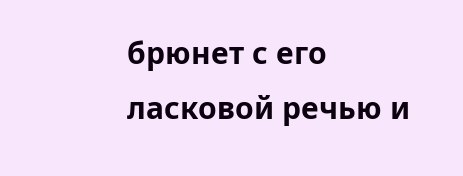брюнет с его ласковой речью и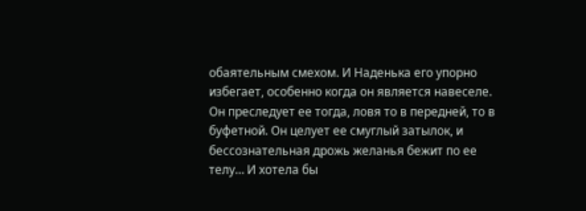обаятельным смехом. И Наденька его упорно избегает, особенно когда он является навеселе. Он преследует ее тогда, ловя то в передней, то в буфетной. Он целует ее смуглый затылок, и бессознательная дрожь желанья бежит по ее телу… И хотела бы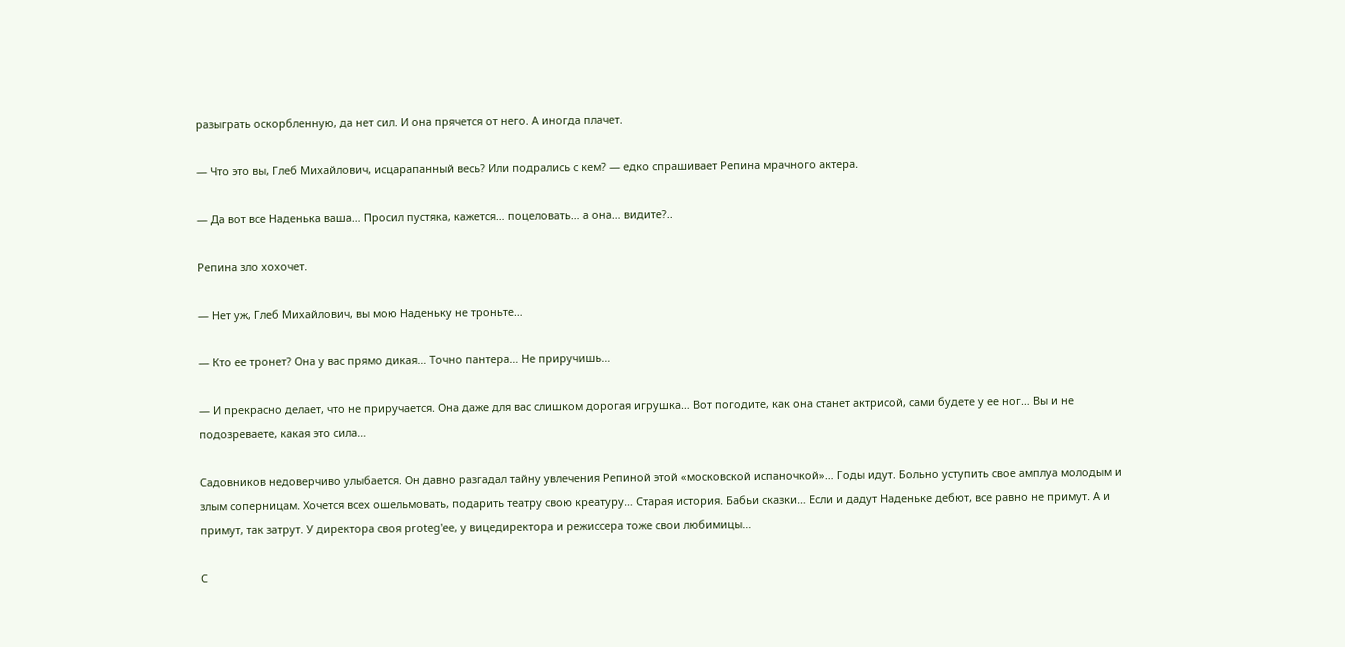разыграть оскорбленную, да нет сил. И она прячется от него. А иногда плачет.

— Что это вы, Глеб Михайлович, исцарапанный весь? Или подрались с кем? — едко спрашивает Репина мрачного актера.

— Да вот все Наденька ваша… Просил пустяка, кажется… поцеловать… а она… видите?..

Репина зло хохочет.

— Нет уж, Глеб Михайлович, вы мою Наденьку не троньте…

— Кто ее тронет? Она у вас прямо дикая… Точно пантера… Не приручишь…

— И прекрасно делает, что не приручается. Она даже для вас слишком дорогая игрушка… Вот погодите, как она станет актрисой, сами будете у ее ног… Вы и не подозреваете, какая это сила…

Садовников недоверчиво улыбается. Он давно разгадал тайну увлечения Репиной этой «московской испаночкой»… Годы идут. Больно уступить свое амплуа молодым и злым соперницам. Хочется всех ошельмовать, подарить театру свою креатуру… Старая история. Бабьи сказки… Если и дадут Наденьке дебют, все равно не примут. А и примут, так затрут. У директора своя proteg'ee, у вицедиректора и режиссера тоже свои любимицы…

С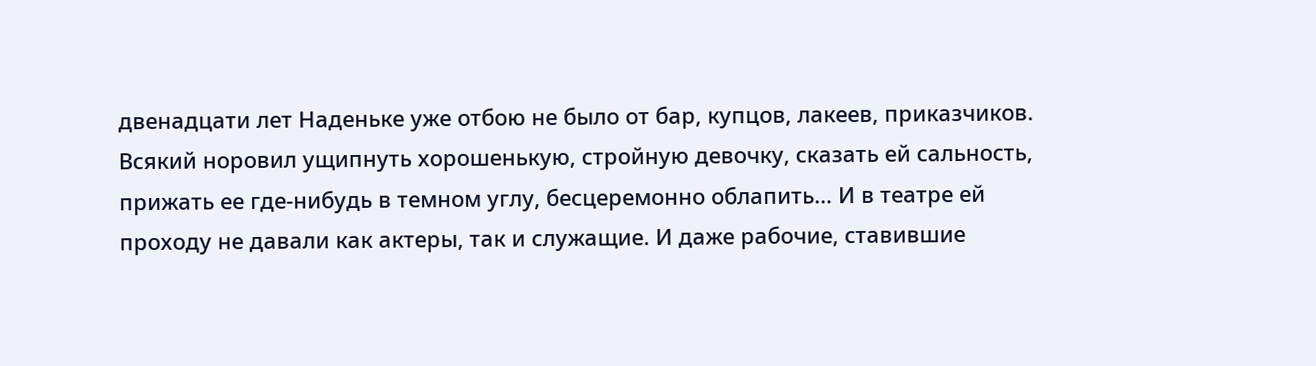двенадцати лет Наденьке уже отбою не было от бар, купцов, лакеев, приказчиков. Всякий норовил ущипнуть хорошенькую, стройную девочку, сказать ей сальность, прижать ее где-нибудь в темном углу, бесцеремонно облапить… И в театре ей проходу не давали как актеры, так и служащие. И даже рабочие, ставившие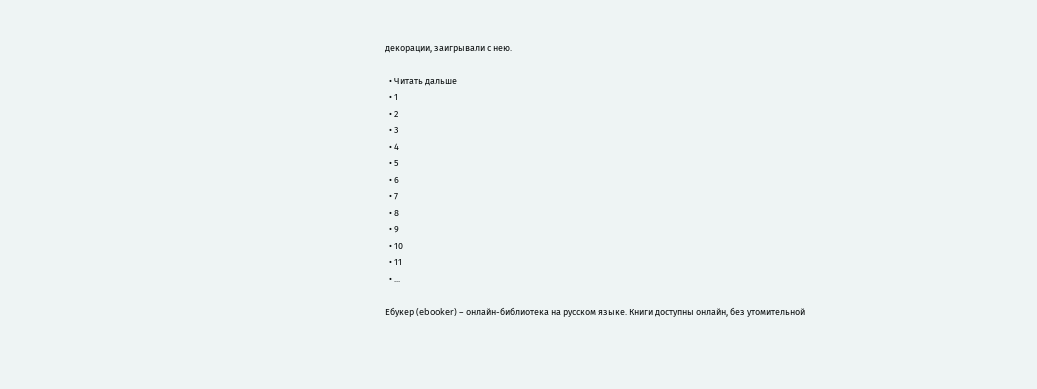декорации, заигрывали с нею.

  • Читать дальше
  • 1
  • 2
  • 3
  • 4
  • 5
  • 6
  • 7
  • 8
  • 9
  • 10
  • 11
  • ...

Ебукер (ebooker) – онлайн-библиотека на русском языке. Книги доступны онлайн, без утомительной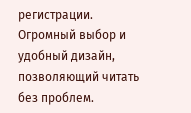регистрации. Огромный выбор и удобный дизайн, позволяющий читать без проблем.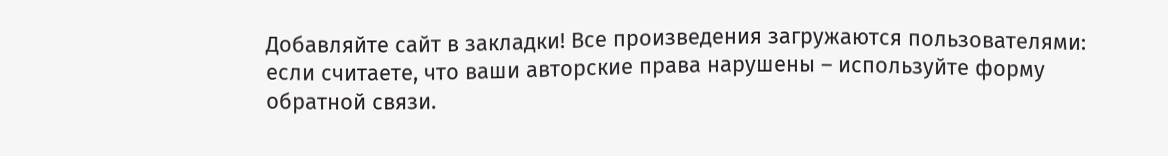Добавляйте сайт в закладки! Все произведения загружаются пользователями: если считаете, что ваши авторские права нарушены – используйте форму обратной связи.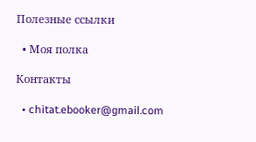Полезные ссылки

  • Моя полка

Контакты

  • chitat.ebooker@gmail.com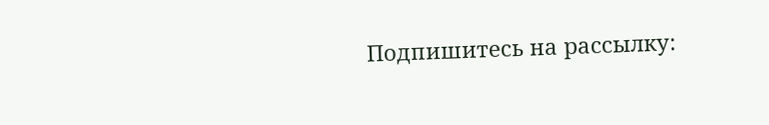Подпишитесь на рассылку: